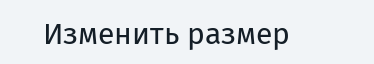Изменить размер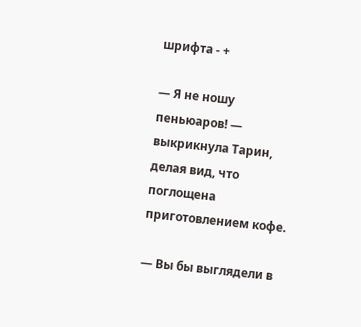шрифта - +

— Я не ношу пеньюаров! — выкрикнула Тарин, делая вид, что поглощена приготовлением кофе.

— Вы бы выглядели в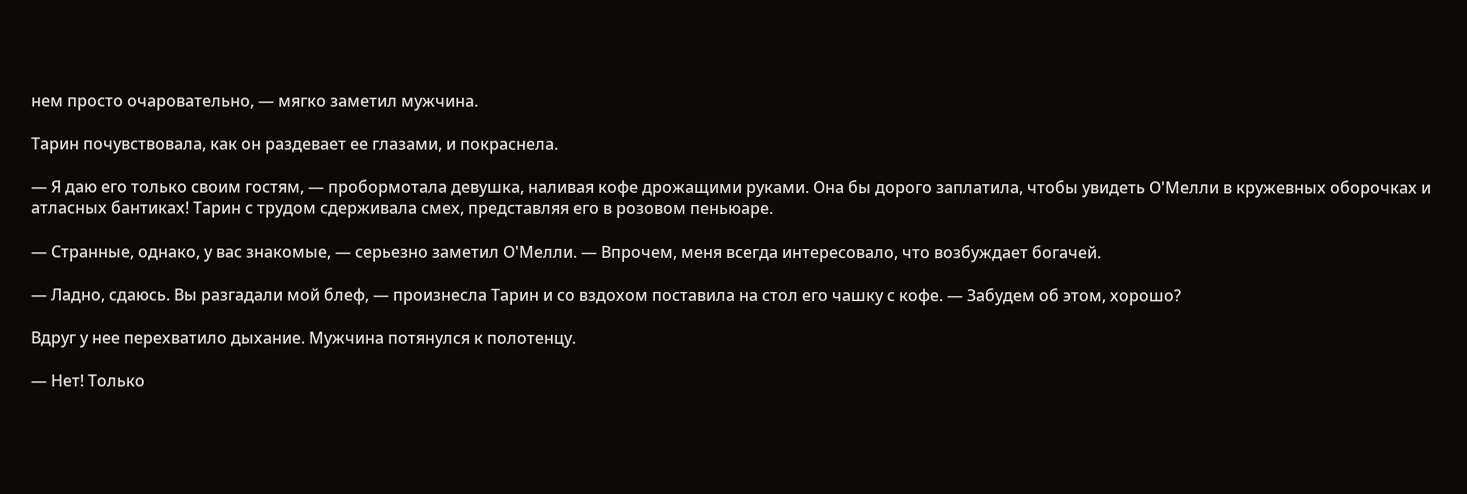нем просто очаровательно, — мягко заметил мужчина.

Тарин почувствовала, как он раздевает ее глазами, и покраснела.

— Я даю его только своим гостям, — пробормотала девушка, наливая кофе дрожащими руками. Она бы дорого заплатила, чтобы увидеть О'Мелли в кружевных оборочках и атласных бантиках! Тарин с трудом сдерживала смех, представляя его в розовом пеньюаре.

— Странные, однако, у вас знакомые, — серьезно заметил О'Мелли. — Впрочем, меня всегда интересовало, что возбуждает богачей.

— Ладно, сдаюсь. Вы разгадали мой блеф, — произнесла Тарин и со вздохом поставила на стол его чашку с кофе. — Забудем об этом, хорошо?

Вдруг у нее перехватило дыхание. Мужчина потянулся к полотенцу.

— Нет! Только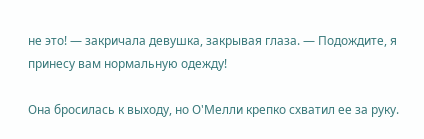не это! — закричала девушка, закрывая глаза. — Подождите, я принесу вам нормальную одежду!

Она бросилась к выходу, но О'Мелли крепко схватил ее за руку.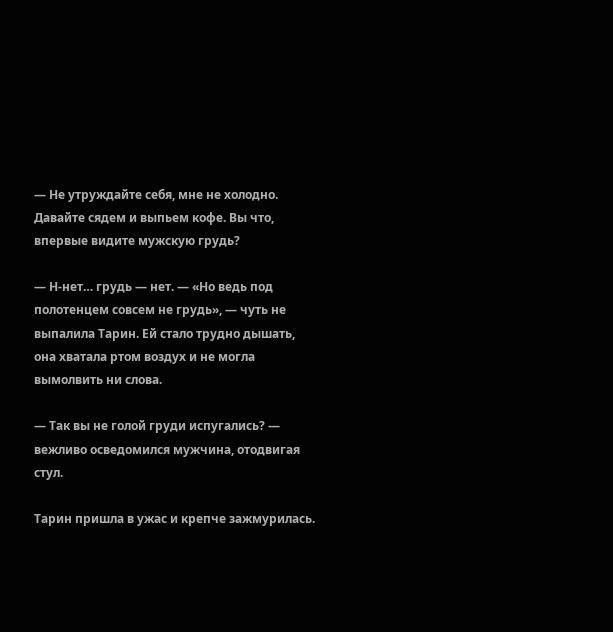— Не утруждайте себя, мне не холодно. Давайте сядем и выпьем кофе. Вы что, впервые видите мужскую грудь?

— Н-нет… грудь — нет. — «Но ведь под полотенцем совсем не грудь», — чуть не выпалила Тарин. Ей стало трудно дышать, она хватала ртом воздух и не могла вымолвить ни слова.

— Так вы не голой груди испугались? — вежливо осведомился мужчина, отодвигая стул.

Тарин пришла в ужас и крепче зажмурилась.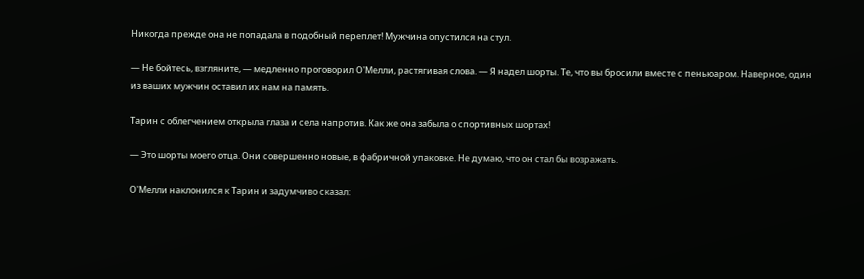Никогда прежде она не попадала в подобный переплет! Мужчина опустился на стул.

— Не бойтесь, взгляните, — медленно проговорил О'Мелли, растягивая слова. — Я надел шорты. Те, что вы бросили вместе с пеньюаром. Наверное, один из ваших мужчин оставил их нам на память.

Тарин с облегчением открыла глаза и села напротив. Как же она забыла о спортивных шортах!

— Это шорты моего отца. Они совершенно новые, в фабричной упаковке. Не думаю, что он стал бы возражать.

О'Мелли наклонился к Тарин и задумчиво сказал: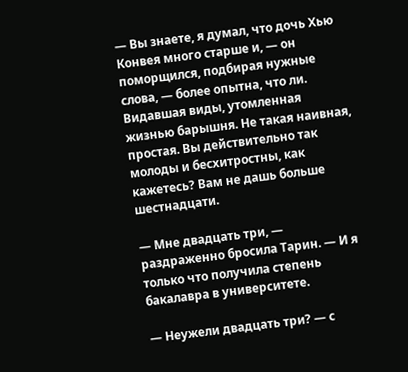— Вы знаете, я думал, что дочь Хью Конвея много старше и, — он поморщился, подбирая нужные слова, — более опытна, что ли. Видавшая виды, утомленная жизнью барышня. Не такая наивная, простая. Вы действительно так молоды и бесхитростны, как кажетесь? Вам не дашь больше шестнадцати.

— Мне двадцать три, — раздраженно бросила Тарин. — И я только что получила степень бакалавра в университете.

— Неужели двадцать три? — с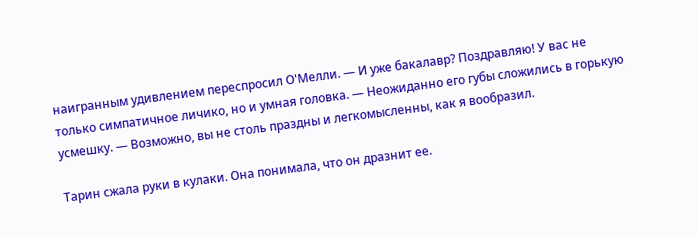наигранным удивлением переспросил О'Мелли. — И уже бакалавр? Поздравляю! У вас не только симпатичное личико, но и умная головка. — Неожиданно его губы сложились в горькую усмешку. — Возможно, вы не столь праздны и легкомысленны, как я вообразил.

Тарин сжала руки в кулаки. Она понимала, что он дразнит ее.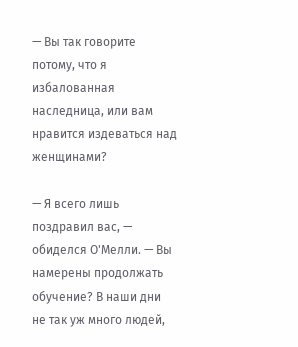— Вы так говорите потому, что я избалованная наследница, или вам нравится издеваться над женщинами?

— Я всего лишь поздравил вас, — обиделся О'Мелли. — Вы намерены продолжать обучение? В наши дни не так уж много людей,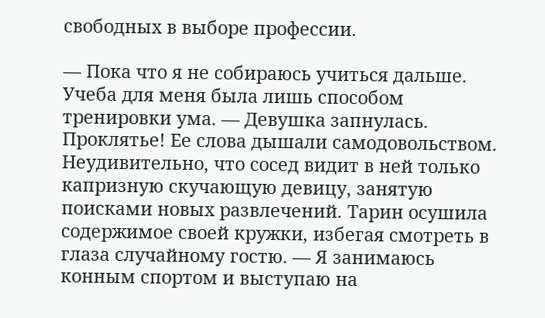свободных в выборе профессии.

— Пока что я не собираюсь учиться дальше. Учеба для меня была лишь способом тренировки ума. — Девушка запнулась. Проклятье! Ее слова дышали самодовольством. Неудивительно, что сосед видит в ней только капризную скучающую девицу, занятую поисками новых развлечений. Тарин осушила содержимое своей кружки, избегая смотреть в глаза случайному гостю. — Я занимаюсь конным спортом и выступаю на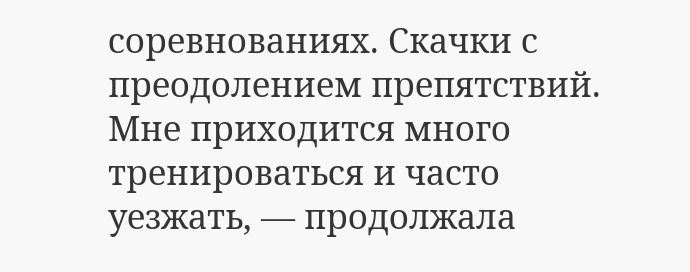соревнованиях. Скачки с преодолением препятствий. Мне приходится много тренироваться и часто уезжать, — продолжала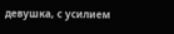девушка, с усилием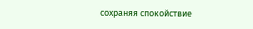сохраняя спокойствие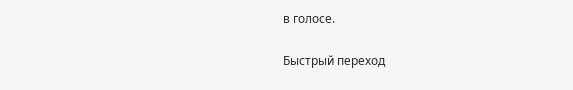в голосе.

Быстрый переход